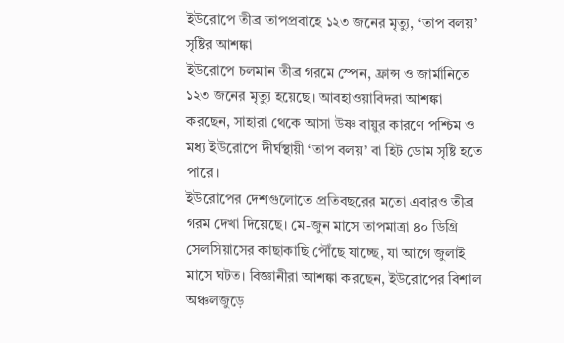ইউরোপে তীব্র তাপপ্রবাহে ১২৩ জনের মৃত্যু, ‘তাপ বলয়’ সৃষ্টির আশঙ্কা
ইউরোপে চলমান তীব্র গরমে স্পেন, ফ্রান্স ও জার্মানিতে ১২৩ জনের মৃত্যু হয়েছে। আবহাওয়াবিদরা আশঙ্কা করছেন, সাহারা থেকে আসা উষ্ণ বায়ুর কারণে পশ্চিম ও মধ্য ইউরোপে দীর্ঘস্থায়ী ‘তাপ বলয়’ বা হিট ডোম সৃষ্টি হতে পারে।
ইউরোপের দেশগুলোতে প্রতিবছরের মতো এবারও তীব্র গরম দেখা দিয়েছে। মে-জুন মাসে তাপমাত্রা ৪০ ডিগ্রি সেলসিয়াসের কাছাকাছি পৌঁছে যাচ্ছে, যা আগে জুলাই মাসে ঘটত। বিজ্ঞানীরা আশঙ্কা করছেন, ইউরোপের বিশাল অঞ্চলজুড়ে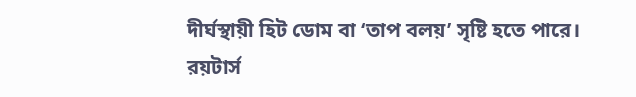দীর্ঘস্থায়ী হিট ডোম বা ‘তাপ বলয়’ সৃষ্টি হতে পারে।
রয়টার্স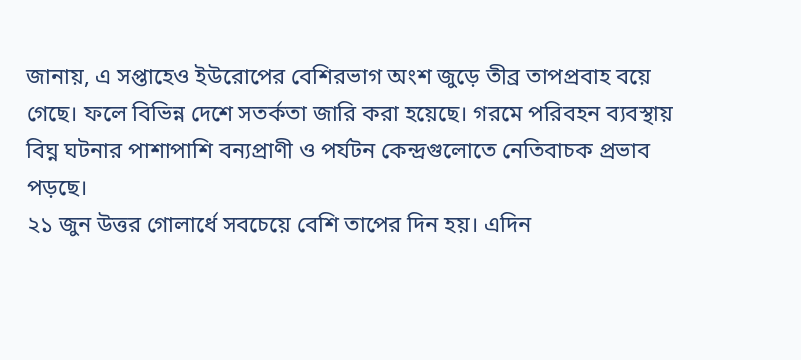জানায়, এ সপ্তাহেও ইউরোপের বেশিরভাগ অংশ জুড়ে তীব্র তাপপ্রবাহ বয়ে গেছে। ফলে বিভিন্ন দেশে সতর্কতা জারি করা হয়েছে। গরমে পরিবহন ব্যবস্থায় বিঘ্ন ঘটনার পাশাপাশি বন্যপ্রাণী ও পর্যটন কেন্দ্রগুলোতে নেতিবাচক প্রভাব পড়ছে।
২১ জুন উত্তর গোলার্ধে সবচেয়ে বেশি তাপের দিন হয়। এদিন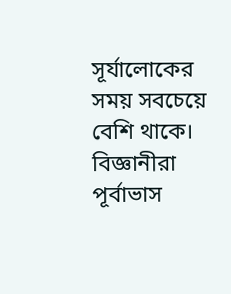সূর্যালোকের সময় সবচেয়ে বেশি থাকে। বিজ্ঞানীরা পূর্বাভাস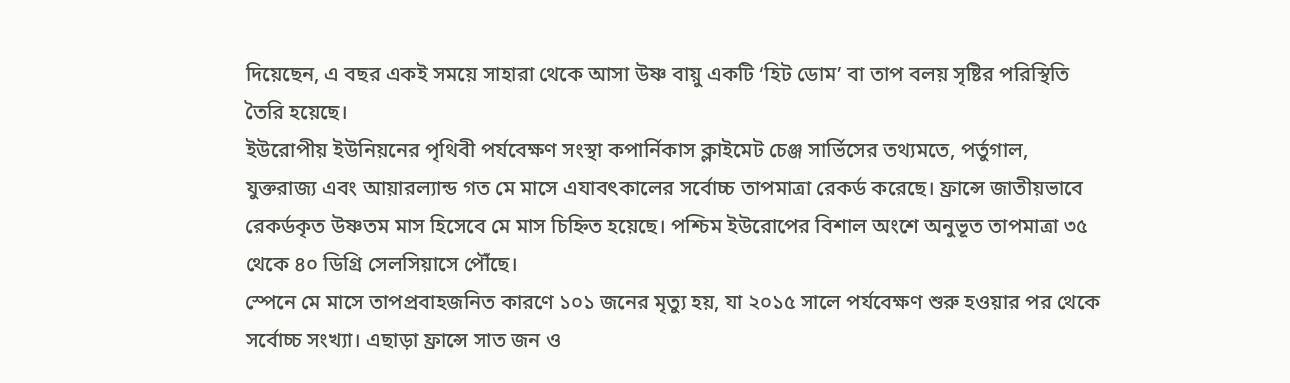দিয়েছেন, এ বছর একই সময়ে সাহারা থেকে আসা উষ্ণ বায়ু একটি ‘হিট ডোম’ বা তাপ বলয় সৃষ্টির পরিস্থিতি তৈরি হয়েছে।
ইউরোপীয় ইউনিয়নের পৃথিবী পর্যবেক্ষণ সংস্থা কপার্নিকাস ক্লাইমেট চেঞ্জ সার্ভিসের তথ্যমতে, পর্তুগাল, যুক্তরাজ্য এবং আয়ারল্যান্ড গত মে মাসে এযাবৎকালের সর্বোচ্চ তাপমাত্রা রেকর্ড করেছে। ফ্রান্সে জাতীয়ভাবে রেকর্ডকৃত উষ্ণতম মাস হিসেবে মে মাস চিহ্নিত হয়েছে। পশ্চিম ইউরোপের বিশাল অংশে অনুভূত তাপমাত্রা ৩৫ থেকে ৪০ ডিগ্রি সেলসিয়াসে পৌঁছে।
স্পেনে মে মাসে তাপপ্রবাহজনিত কারণে ১০১ জনের মৃত্যু হয়, যা ২০১৫ সালে পর্যবেক্ষণ শুরু হওয়ার পর থেকে সর্বোচ্চ সংখ্যা। এছাড়া ফ্রান্সে সাত জন ও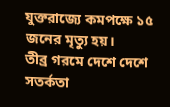যুক্তরাজ্যে কমপক্ষে ১৫ জনের মৃত্যু হয়।
তীব্র গরমে দেশে দেশে সতর্কতা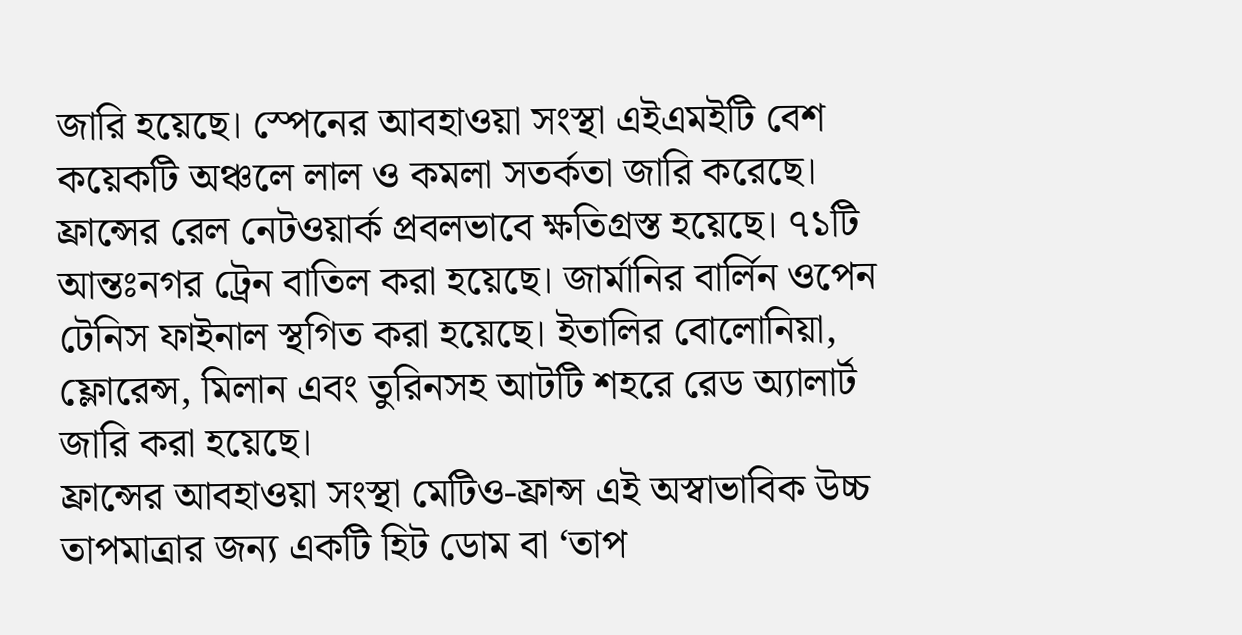জারি হয়েছে। স্পেনের আবহাওয়া সংস্থা এইএমইটি বেশ কয়েকটি অঞ্চলে লাল ও কমলা সতর্কতা জারি করেছে। ফ্রান্সের রেল নেটওয়ার্ক প্রবলভাবে ক্ষতিগ্রস্ত হয়েছে। ৭১টি আন্তঃনগর ট্রেন বাতিল করা হয়েছে। জার্মানির বার্লিন ওপেন টেনিস ফাইনাল স্থগিত করা হয়েছে। ইতালির বোলোনিয়া, ফ্লোরেন্স, মিলান এবং তুরিনসহ আটটি শহরে রেড অ্যালার্ট জারি করা হয়েছে।
ফ্রান্সের আবহাওয়া সংস্থা মেটিও-ফ্রান্স এই অস্বাভাবিক উচ্চ তাপমাত্রার জন্য একটি হিট ডোম বা ‘তাপ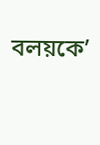বলয়কে’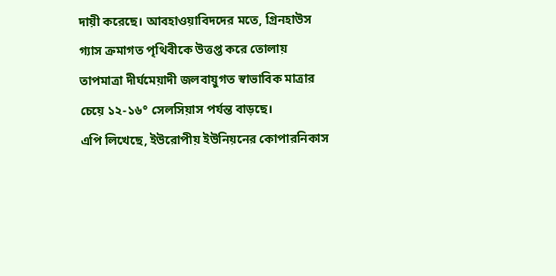দায়ী করেছে। আবহাওয়াবিদদের মতে, গ্রিনহাউস গ্যাস ক্রমাগত পৃথিবীকে উত্তপ্ত করে তোলায় তাপমাত্রা দীর্ঘমেয়াদী জলবায়ুগত স্বাভাবিক মাত্রার চেয়ে ১২-১৬° সেলসিয়াস পর্যন্ত বাড়ছে।
এপি লিখেছে, ইউরোপীয় ইউনিয়নের কোপারনিকাস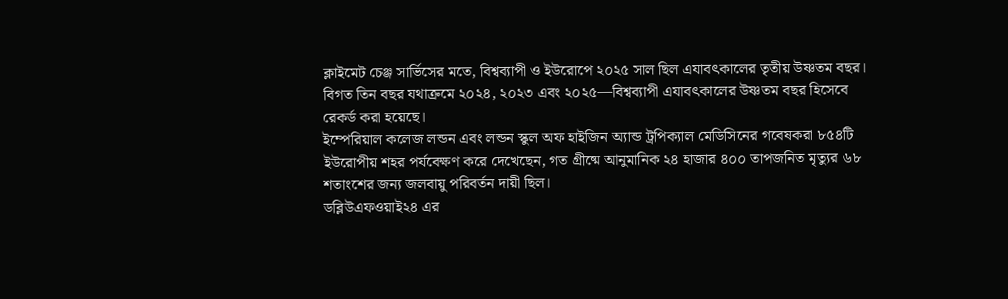ক্লাইমেট চেঞ্জ সার্ভিসের মতে, বিশ্বব্যাপী ও ইউরোপে ২০২৫ সাল ছিল এযাবৎকালের তৃতীয় উষ্ণতম বছর। বিগত তিন বছর যথাক্রমে ২০২৪, ২০২৩ এবং ২০২৫—বিশ্বব্যাপী এযাবৎকালের উষ্ণতম বছর হিসেবে রেকর্ড করা হয়েছে।
ইম্পেরিয়াল কলেজ লন্ডন এবং লন্ডন স্কুল অফ হাইজিন অ্যান্ড ট্রপিক্যাল মেডিসিনের গবেষকরা ৮৫৪টি ইউরোপীয় শহর পর্যবেক্ষণ করে দেখেছেন, গত গ্রীষ্মে আনুমানিক ২৪ হাজার ৪০০ তাপজনিত মৃত্যুর ৬৮ শতাংশের জন্য জলবায়ু পরিবর্তন দায়ী ছিল।
ডব্লিউএফওয়াই২৪ এর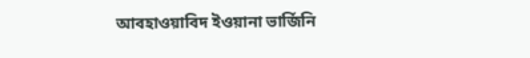আবহাওয়াবিদ ইওয়ানা ভার্জিনি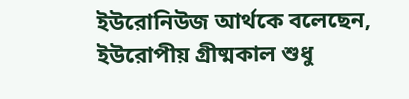ইউরোনিউজ আর্থকে বলেছেন, ইউরোপীয় গ্রীষ্মকাল শুধু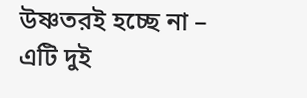উষ্ণতরই হচ্ছে না – এটি দুই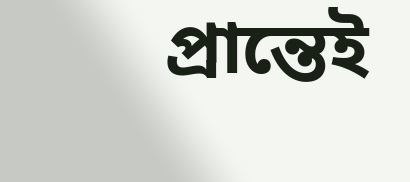প্রান্তেই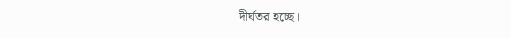দীর্ঘতর হচ্ছে।